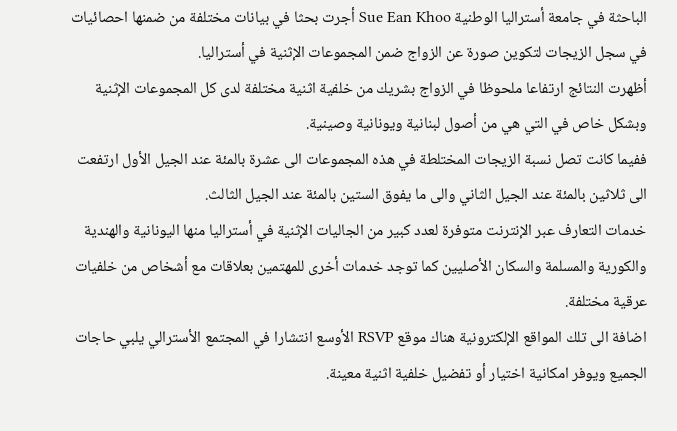الباحثة في جامعة أستراليا الوطنية Sue Ean Khoo أجرت بحثا في بيانات مختلفة من ضمنها احصائيات في سجل الزيجات لتكوين صورة عن الزواج ضمن المجموعات الإثنية في أستراليا.
أظهرت النتائج ارتفاعا ملحوظا في الزواج بشريك من خلفية اثنية مختلفة لدى كل المجموعات الإثنية وبشكل خاص في التي هي من أصول لبنانية ويونانية وصينية.
ففيما كانت تصل نسبة الزيجات المختلطة في هذه المجموعات الى عشرة بالمئة عند الجيل الأول ارتفعت الى ثلاثين بالمئة عند الجيل الثاني والى ما يفوق الستين بالمئة عند الجيل الثالث.
خدمات التعارف عبر الإنترنت متوفرة لعدد كبير من الجاليات الإثنية في أستراليا منها اليونانية والهندية والكورية والمسلمة والسكان الأصليين كما توجد خدمات أخرى للمهتمين بعلاقات مع أشخاص من خلفيات عرقية مختلفة.
اضافة الى تلك المواقع الإلكترونية هناك موقع RSVP الأوسع انتشارا في المجتمع الأسترالي يلبي حاجات الجميع ويوفر امكانية اختيار أو تفضيل خلفية اثنية معينة.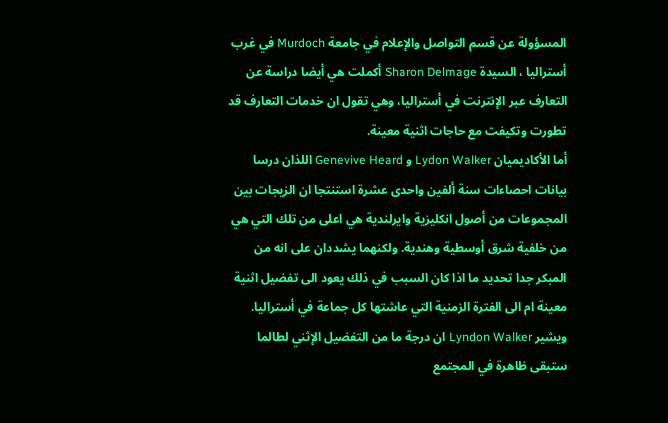المسؤولة عن قسم التواصل والإعلام في جامعة Murdoch في غرب أستراليا ، السيدة Sharon Delmage أكملت هي أيضا دراسة عن التعارف عبر الإنترنت في أستراليا، وهي تقول ان خدمات التعارف قد تطورت وتكيفت مع حاجات اثنية معينة.
أما الأكاديميان Lydon Walker و Genevive Heard اللذان درسا بيانات احصاءات سنة ألفين واحدى عشرة استنتجا ان الزيجات بين المجموعات من أصول انكليزية وايرلندية هي اعلى من تلك التي هي من خلفية شرق أوسطية وهندية. ولكنهما يشددان على انه من المبكر جدا تحديد ما اذا كان السبب في ذلك يعود الى تفضيل اثنية معينة ام الى الفترة الزمنية التي عاشتها كل جماعة في أستراليا.
ويشير Lyndon Walker ان درجة ما من التفضيل الإثني لطالما ستبقى ظاهرة في المجتمع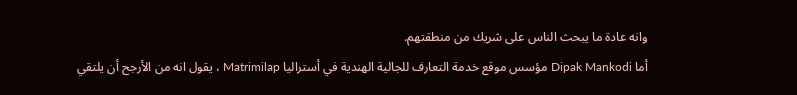وانه عادة ما يبحث الناس على شريك من منطقتهم.
أما Dipak Mankodi مؤسس موقع خدمة التعارف للجالية الهندية في أستراليا Matrimilap ، يقول انه من الأرجح أن يلتقي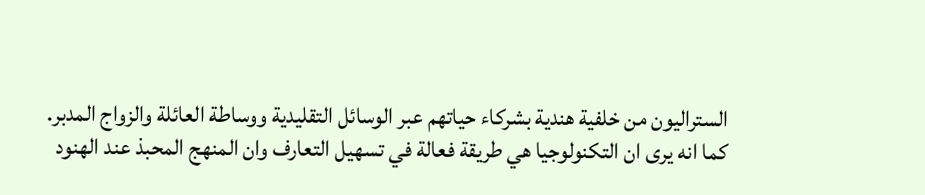الستراليون من خلفية هندية بشركاء حياتهم عبر الوسائل التقليدية ووساطة العائلة والزواج المدبر.
كما انه يرى ان التكنولوجيا هي طريقة فعالة في تسهيل التعارف وان المنهج المحبذ عند الهنود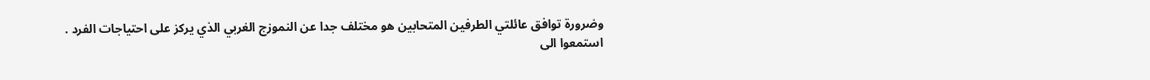وضرورة توافق عائلتي الطرفين المتحابين هو مختلف جدا عن النموزج الغربي الذي يركز على احتياجات الفرد .
استمعوا الى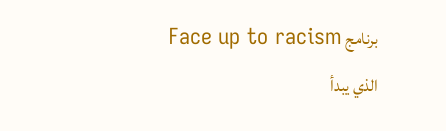برنامج Face up to racism الذي يبدأ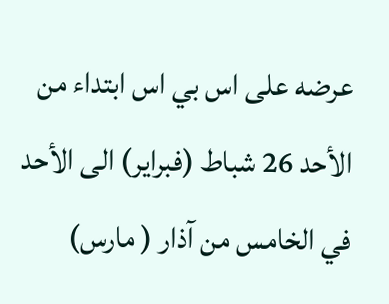عرضه على اس بي اس ابتداء من الأحد 26 شباط (فبراير) الى الأحد في الخامس من آذار ( مارس)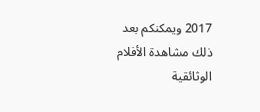2017 ويمكنكم بعد ذلك مشاهدة الأفلام الوثائقية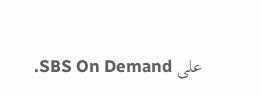على SBS On Demand.